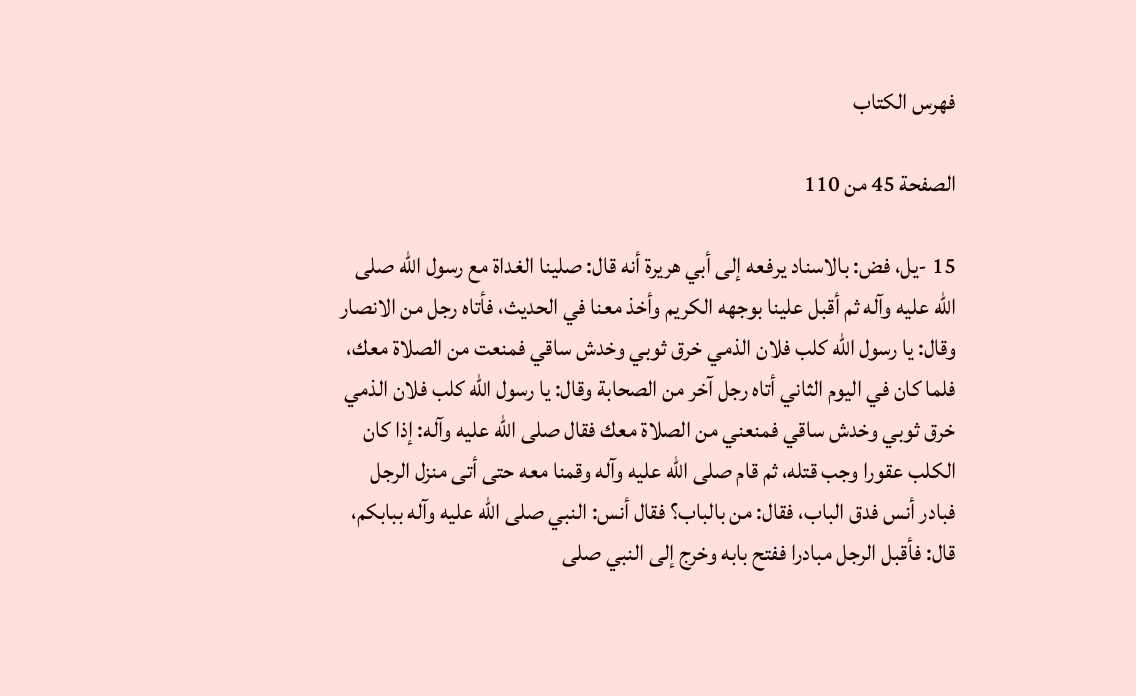فهرس الكتاب

الصفحة 45 من 110

15 -يل، فض: بالاسناد يرفعه إلى أبي هريرة أنه قال: صلينا الغداة مع رسول الله صلى الله عليه وآله ثم أقبل علينا بوجهه الكريم وأخذ معنا في الحديث، فأتاه رجل من الانصار وقال: يا رسول الله كلب فلان الذمي خرق ثوبي وخدش ساقي فمنعت من الصلاة معك، فلما كان في اليوم الثاني أتاه رجل آخر من الصحابة وقال: يا رسول الله كلب فلان الذمي خرق ثوبي وخدش ساقي فمنعني من الصلاة معك فقال صلى الله عليه وآله: إذا كان الكلب عقورا وجب قتله، ثم قام صلى الله عليه وآله وقمنا معه حتى أتى منزل الرجل فبادر أنس فدق الباب، فقال: من بالباب؟ فقال أنس: النبي صلى الله عليه وآله ببابكم، قال: فأقبل الرجل مبادرا ففتح بابه وخرج إلى النبي صلى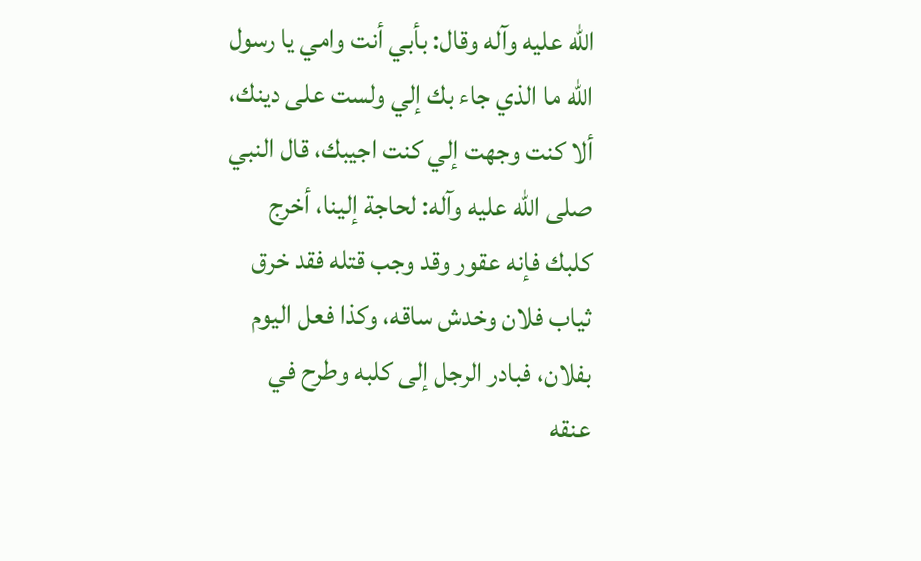الله عليه وآله وقال: بأبي أنت وامي يا رسول الله ما الذي جاء بك إلي ولست على دينك، ألا كنت وجهت إلي كنت اجيبك، قال النبي صلى الله عليه وآله: لحاجة إلينا، أخرج كلبك فإنه عقور وقد وجب قتله فقد خرق ثياب فلان وخدش ساقه، وكذا فعل اليوم بفلان، فبادر الرجل إلى كلبه وطرح في عنقه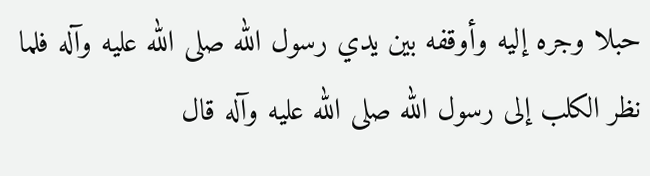حبلا وجره إليه وأوقفه بين يدي رسول الله صلى الله عليه وآله فلما نظر الكلب إلى رسول الله صلى الله عليه وآله قال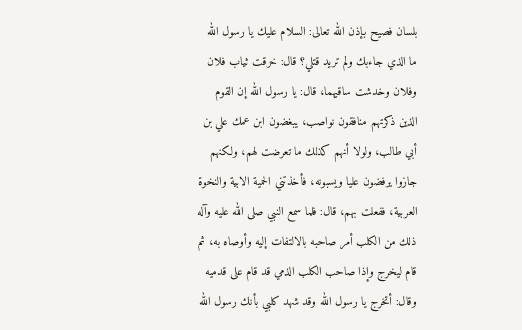بلسان فصيح بإذن الله تعالى: السلام عليك يا رسول الله ما الذي جاءبك ولم تريد قتلي؟ قال: خرقت ثياب فلان وفلان وخدشت ساقيهما، قال: يا رسول الله إن القوم الذين ذكرتهم منافقون نواصب، يبغضون ابن عمك علي بن أبي طالب، ولولا أنهم كذلك ما تعرضت لهم، ولكنهم جازوا يرفضون عليا ويسبونه، فأخذتني الحمية الابية والنخوة العربية، ففعلت بهم، قال: فلما سمع النبي صلى الله عليه وآله ذلك من الكلب أمر صاحبه بالالتفات إليه وأوصاه به، ثم قام ليخرج وإذا صاحب الكلب الذمي قد قام على قدميه وقال: أتخرج يا رسول الله وقد شهد كلبي بأنك رسول الله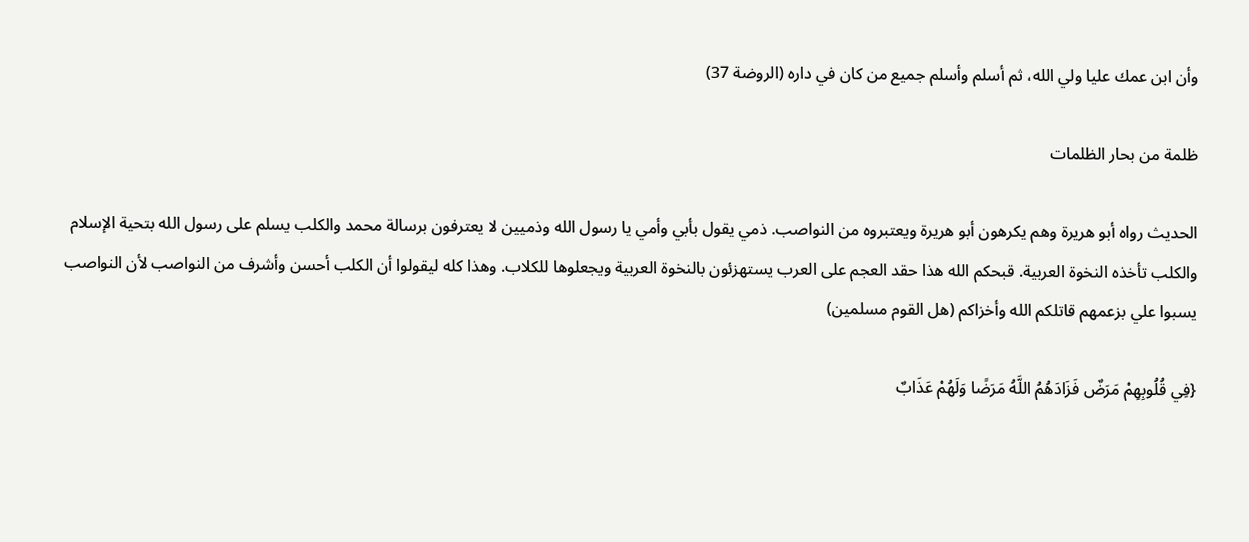وأن ابن عمك عليا ولي الله، ثم أسلم وأسلم جميع من كان في داره (الروضة 37)

ظلمة من بحار الظلمات

الحديث رواه أبو هريرة وهم يكرهون أبو هريرة ويعتبروه من النواصب. ذمي يقول بأبي وأمي يا رسول الله وذميين لا يعترفون برسالة محمد والكلب يسلم على رسول الله بتحية الإسلام والكلب تأخذه النخوة العربية. قبحكم الله هذا حقد العجم على العرب يستهزئون بالنخوة العربية ويجعلوها للكلاب. وهذا كله ليقولوا أن الكلب أحسن وأشرف من النواصب لأن النواصب يسبوا علي بزعمهم قاتلكم الله وأخزاكم (هل القوم مسلمين)

{فِي قُلُوبِهِمْ مَرَضٌ فَزَادَهُمُ اللَّهُ مَرَضًا وَلَهُمْ عَذَابٌ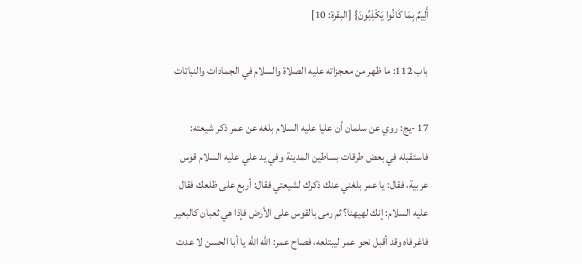أَلِيمٌ بِمَا كَانُوا يَكْذِبُونَ} [البقرة: 10]

باب 112: ما ظهر من معجزاته عليه الصلاة والسلام في الجمادات والنباتات

17 -يج: روي عن سلمان أن عليا عليه السلام بلغه عن عمر ذكر شيعته: فاستقبله في بعض طرقات بساطين المدينة وفي يد علي عليه السلام قوس عربية، فقال: يا عمر بلغني عنك ذكرك لشيعتي فقال: أربع على ظلعك فقال عليه السلام: إنك لهيهنا؟ ثم رمى بالقوس على الأرض فإذا هي ثعبان كالبعير فاغرفاه وقد أقبل نحو عمر ليبتلعه، فصاح عمر: الله الله يا أبا الحسن لا عدت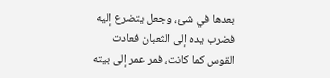بعدها في شئ، وجعل يتضرع إليه فضرب يده إلى الثعبان فعادت القوس كما كانت، فمر عمر إلى بيته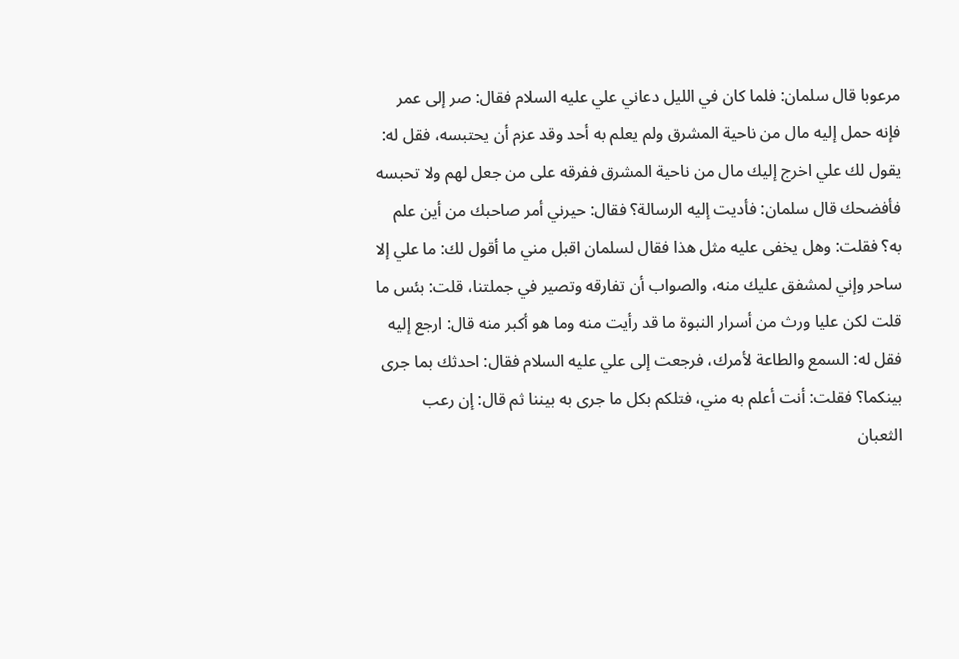مرعوبا قال سلمان: فلما كان في الليل دعاني علي عليه السلام فقال: صر إلى عمر فإنه حمل إليه مال من ناحية المشرق ولم يعلم به أحد وقد عزم أن يحتبسه، فقل له: يقول لك علي اخرج إليك مال من ناحية المشرق ففرقه على من جعل لهم ولا تحبسه فأفضحك قال سلمان: فأديت إليه الرسالة؟ فقال: حيرني أمر صاحبك من أين علم به؟ فقلت: وهل يخفى عليه مثل هذا فقال لسلمان اقبل مني ما أقول لك: ما علي إلا ساحر وإني لمشفق عليك منه، والصواب أن تفارقه وتصير في جملتنا، قلت: بئس ما قلت لكن عليا ورث من أسرار النبوة ما قد رأيت منه وما هو أكبر منه قال: ارجع إليه فقل له: السمع والطاعة لأمرك، فرجعت إلى علي عليه السلام فقال: احدثك بما جرى بينكما؟ فقلت: أنت أعلم به مني، فتلكم بكل ما جرى به بيننا ثم قال: إن رعب الثعبان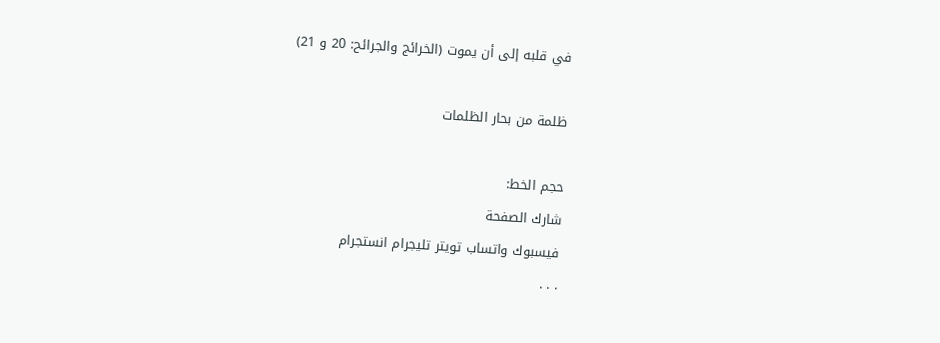في قلبه إلى أن يموت (الخرائج والجرائح: 20 و 21)

ظلمة من بحار الظلمات

حجم الخط:
شارك الصفحة
فيسبوك واتساب تويتر تليجرام انستجرام
. . .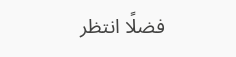فضلًا انتظر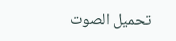تحميل الصوت